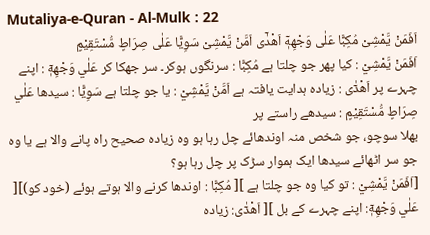Mutaliya-e-Quran - Al-Mulk : 22
اَفَمَنْ یَّمْشِیْ مُكِبًّا عَلٰى وَجْهِهٖۤ اَهْدٰۤى اَمَّنْ یَّمْشِیْ سَوِیًّا عَلٰى صِرَاطٍ مُّسْتَقِیْمٍ
اَفَمَنْ يَّمْشِيْ : کیا پھر جو چلتا ہے مُكِبًّا : سرنگوں ہوکر۔ سر جھکا کر عَلٰي وَجْهِهٖٓ : اپنے چہرے پر اَهْدٰٓى : زیادہ ہدایت یافتہ ہے اَمَّنْ يَّمْشِيْ : یا جو چلتا ہے سَوِيًّا : سیدھا عَلٰي صِرَاطٍ مُّسْتَقِيْمٍ : سیدھے راستے پر
بھلا سوچو، جو شخص منہ اوندھائے چل رہا ہو وہ زیادہ صحیح راہ پانے والا ہے یا وہ جو سر اٹھائے سیدھا ایک ہموار سڑک پر چل رہا ہو؟
[اَفَمَنْ يَّمْشِيْ : تو کیا وہ جو چلتا ہے ][ مُكِبًّا : اوندھا کرنے والا ہوتے ہوئے (خود کو)][ عَلٰي وَجْهِهٖٓ: اپنے چہرے کے بل ][ اَهْدٰٓى: زیادہ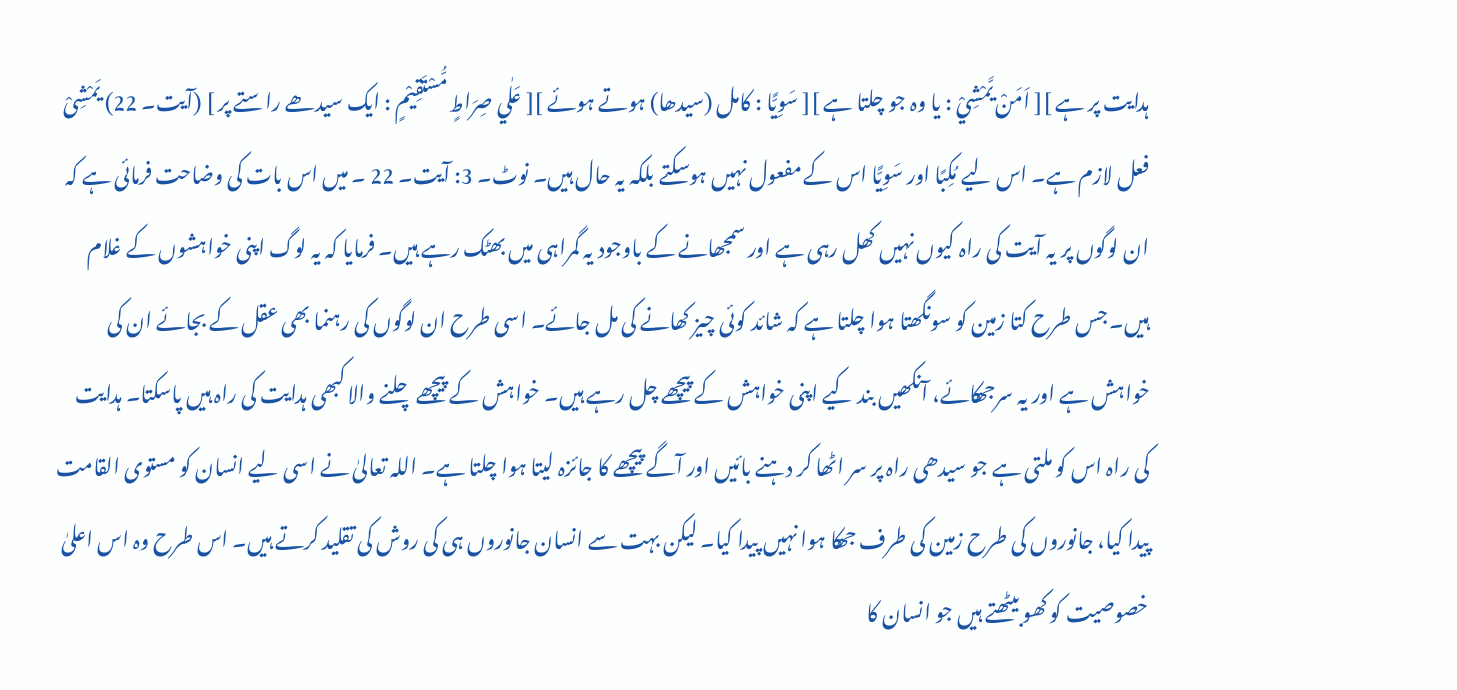ہدایت پر ہے ][ اَمَنْ يَّمْشِيْ : یا وہ جو چلتا ہے ][ سَوِيًّا : کامل (سیدھا) ہوتے ہوئے ][ عَلٰي صِرَاطٍ مُّسْتَقِيْمٍ : ایک سیدھے راستے پر ] (آیت۔ 22) یَمْشِیْ فعل لازم ہے۔ اس لیے مُکِبًا اور سَوِیًّا اس کے مفعول نہیں ہوسکتے بلکہ یہ حال ہیں۔ نوٹ۔ 3: آیت۔ 22 ۔ میں اس بات کی وضاحت فرمائی ہے کہ ان لوگوں پر یہ آیت کی راہ کیوں نہیں کھل رہی ہے اور سمجھانے کے باوجود یہ گمراہی میں بھٹک رہے ہیں۔ فرمایا کہ یہ لوگ اپنی خواہشوں کے غلام ہیں۔ جس طرح کتا زمین کو سونگھتا ہوا چلتا ہے کہ شائد کوئی چیز کھانے کی مل جائے۔ اسی طرح ان لوگوں کی رہنما بھی عقل کے بجائے ان کی خواہش ہے اور یہ سرجھکائے، آنکھیں بند کیے اپنی خواہش کے پیچھے چل رہے ہیں۔ خواہش کے پیچھے چلنے والا کبھی ہدایت کی راہ ہیں پاسکتا۔ ہدایت کی راہ اس کو ملتی ہے جو سیدھی راہ پر سر اٹھا کر دہنے بائیں اور آگے پیچھے کا جائزہ لیتا ہوا چلتا ہے۔ اللہ تعالیٰ نے اسی لیے انسان کو مستوی القامت پیدا کیا، جانوروں کی طرح زمین کی طرف جھکا ہوا نہیں پیدا کیا۔ لیکن بہت سے انسان جانوروں ہی کی روش کی تقلید کرتے ہیں۔ اس طرح وہ اس اعلیٰ خصوصیت کو کھو بیٹھتے ہیں جو انسان کا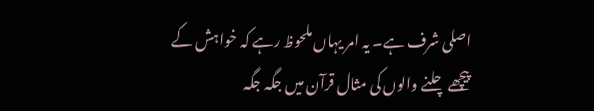اصلی شرف ہے۔ یہ امر یہاں ملحوظ رہے کہ خواہش کے پیچھے چلنے والوں کی مثال قرآن میں جگہ جگہ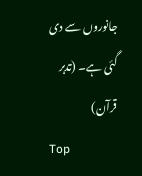جانوروں سے دی گئی ہے۔ (تدبر قرآن)
Top